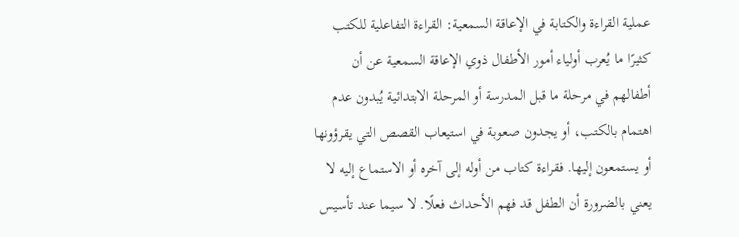عملية القراءة والكتابة في الإعاقة السمعية: القراءة التفاعلية للكتب
كثيرًا ما يُعرب أولياء أمور الأطفال ذوي الإعاقة السمعية عن أن أطفالهم في مرحلة ما قبل المدرسة أو المرحلة الابتدائية يُبدون عدم اهتمام بالكتب، أو يجدون صعوبة في استيعاب القصص التي يقرؤونها أو يستمعون إليها. فقراءة كتاب من أوله إلى آخره أو الاستماع إليه لا يعني بالضرورة أن الطفل قد فهم الأحداث فعلًا. لا سيما عند تأسيس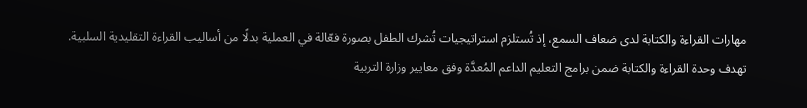مهارات القراءة والكتابة لدى ضعاف السمع، إذ تُستلزم استراتيجيات تُشرك الطفل بصورة فعّالة في العملية بدلًا من أساليب القراءة التقليدية السلبية.
تهدف وحدة القراءة والكتابة ضمن برامج التعليم الداعم المُعدَّة وفق معايير وزارة التربية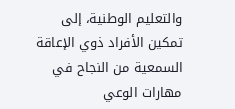والتعليم الوطنية، إلى تمكين الأفراد ذوي الإعاقة السمعية من النجاح في مهارات الوعي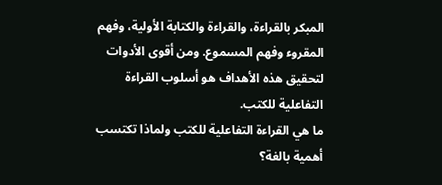المبكر بالقراءة، والقراءة والكتابة الأولية، وفهم المقروء وفهم المسموع. ومن أقوى الأدوات لتحقيق هذه الأهداف هو أسلوب القراءة التفاعلية للكتب.
ما هي القراءة التفاعلية للكتب ولماذا تكتسب أهمية بالغة؟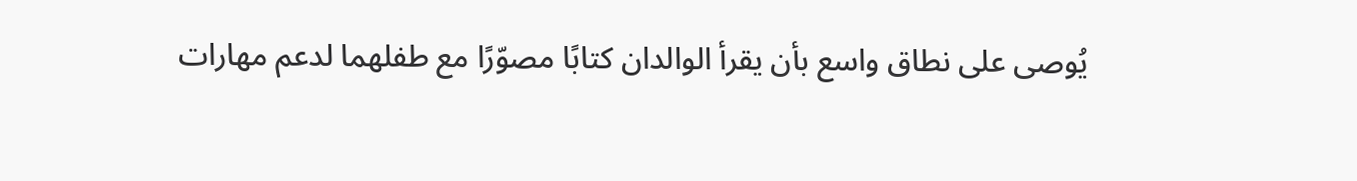يُوصى على نطاق واسع بأن يقرأ الوالدان كتابًا مصوّرًا مع طفلهما لدعم مهارات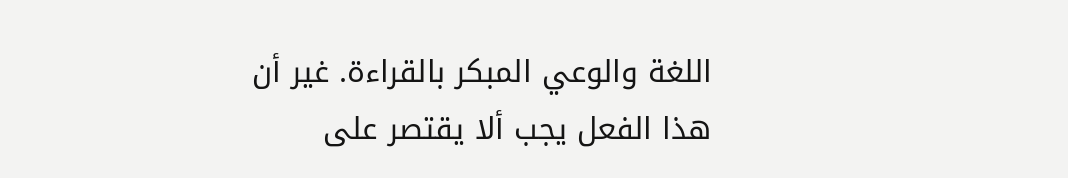اللغة والوعي المبكر بالقراءة. غير أن هذا الفعل يجب ألا يقتصر على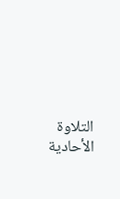التلاوة الأحادية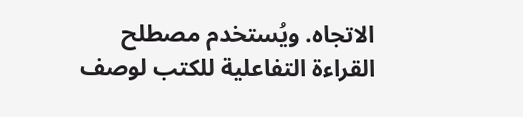الاتجاه. ويُستخدم مصطلح القراءة التفاعلية للكتب لوصف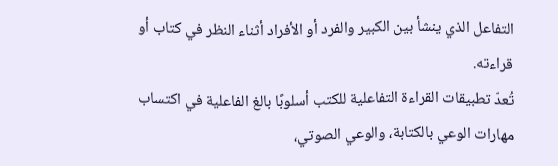التفاعل الذي ينشأ بين الكبير والفرد أو الأفراد أثناء النظر في كتاب أو قراءته.
تُعدّ تطبيقات القراءة التفاعلية للكتب أسلوبًا بالغ الفاعلية في اكتساب مهارات الوعي بالكتابة، والوعي الصوتي،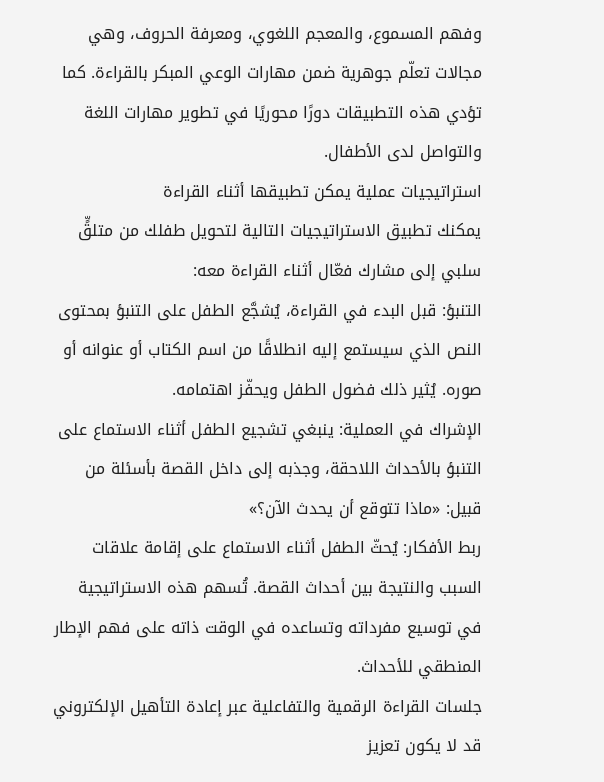وفهم المسموع، والمعجم اللغوي، ومعرفة الحروف، وهي مجالات تعلّم جوهرية ضمن مهارات الوعي المبكر بالقراءة. كما تؤدي هذه التطبيقات دورًا محوريًا في تطوير مهارات اللغة والتواصل لدى الأطفال.
استراتيجيات عملية يمكن تطبيقها أثناء القراءة
يمكنك تطبيق الاستراتيجيات التالية لتحويل طفلك من متلقٍّ سلبي إلى مشارك فعّال أثناء القراءة معه:
التنبؤ: قبل البدء في القراءة، يُشجَّع الطفل على التنبؤ بمحتوى النص الذي سيستمع إليه انطلاقًا من اسم الكتاب أو عنوانه أو صوره. يُثير ذلك فضول الطفل ويحفّز اهتمامه.
الإشراك في العملية: ينبغي تشجيع الطفل أثناء الاستماع على التنبؤ بالأحداث اللاحقة، وجذبه إلى داخل القصة بأسئلة من قبيل: «ماذا تتوقع أن يحدث الآن؟»
ربط الأفكار: يُحثّ الطفل أثناء الاستماع على إقامة علاقات السبب والنتيجة بين أحداث القصة. تُسهم هذه الاستراتيجية في توسيع مفرداته وتساعده في الوقت ذاته على فهم الإطار المنطقي للأحداث.
جلسات القراءة الرقمية والتفاعلية عبر إعادة التأهيل الإلكتروني
قد لا يكون تعزيز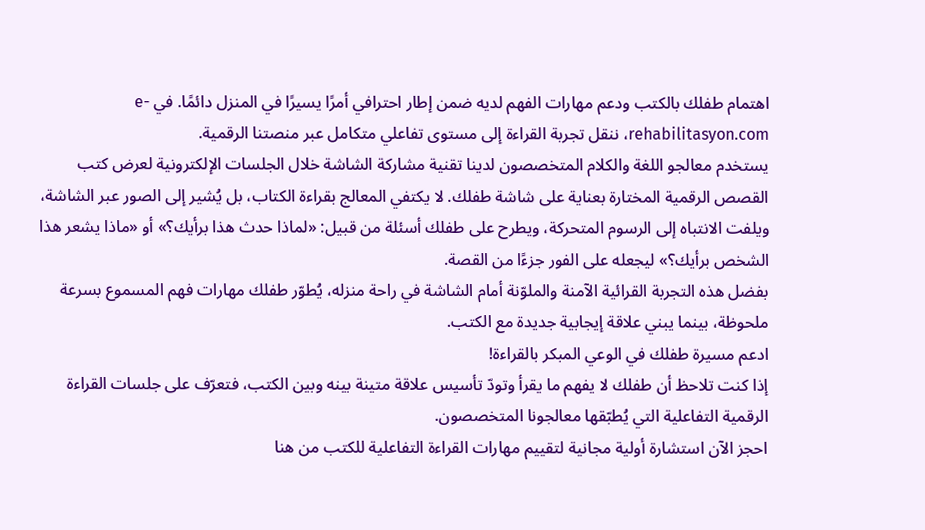اهتمام طفلك بالكتب ودعم مهارات الفهم لديه ضمن إطار احترافي أمرًا يسيرًا في المنزل دائمًا. في e-rehabilitasyon.com، ننقل تجربة القراءة إلى مستوى تفاعلي متكامل عبر منصتنا الرقمية.
يستخدم معالجو اللغة والكلام المتخصصون لدينا تقنية مشاركة الشاشة خلال الجلسات الإلكترونية لعرض كتب القصص الرقمية المختارة بعناية على شاشة طفلك. لا يكتفي المعالج بقراءة الكتاب، بل يُشير إلى الصور عبر الشاشة، ويلفت الانتباه إلى الرسوم المتحركة، ويطرح على طفلك أسئلة من قبيل: «لماذا حدث هذا برأيك؟» أو «ماذا يشعر هذا الشخص برأيك؟» ليجعله على الفور جزءًا من القصة.
بفضل هذه التجربة القرائية الآمنة والملوّنة أمام الشاشة في راحة منزله، يُطوّر طفلك مهارات فهم المسموع بسرعة ملحوظة، بينما يبني علاقة إيجابية جديدة مع الكتب.
ادعم مسيرة طفلك في الوعي المبكر بالقراءة!
إذا كنت تلاحظ أن طفلك لا يفهم ما يقرأ وتودّ تأسيس علاقة متينة بينه وبين الكتب، فتعرّف على جلسات القراءة الرقمية التفاعلية التي يُطبّقها معالجونا المتخصصون.
احجز الآن استشارة أولية مجانية لتقييم مهارات القراءة التفاعلية للكتب من هنا